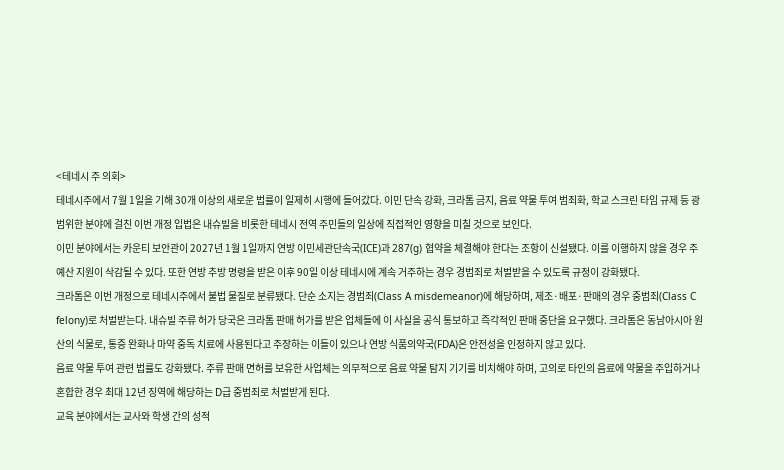<테네시 주 의회>
테네시주에서 7월 1일을 기해 30개 이상의 새로운 법률이 일제히 시행에 들어갔다. 이민 단속 강화, 크라톰 금지, 음료 약물 투여 범죄화, 학교 스크린 타임 규제 등 광범위한 분야에 걸친 이번 개정 입법은 내슈빌을 비롯한 테네시 전역 주민들의 일상에 직접적인 영향을 미칠 것으로 보인다.
이민 분야에서는 카운티 보안관이 2027년 1월 1일까지 연방 이민세관단속국(ICE)과 287(g) 협약을 체결해야 한다는 조항이 신설됐다. 이를 이행하지 않을 경우 주 예산 지원이 삭감될 수 있다. 또한 연방 추방 명령을 받은 이후 90일 이상 테네시에 계속 거주하는 경우 경범죄로 처벌받을 수 있도록 규정이 강화됐다.
크라톰은 이번 개정으로 테네시주에서 불법 물질로 분류됐다. 단순 소지는 경범죄(Class A misdemeanor)에 해당하며, 제조·배포·판매의 경우 중범죄(Class C felony)로 처벌받는다. 내슈빌 주류 허가 당국은 크라톰 판매 허가를 받은 업체들에 이 사실을 공식 통보하고 즉각적인 판매 중단을 요구했다. 크라톰은 동남아시아 원산의 식물로, 통증 완화나 마약 중독 치료에 사용된다고 주장하는 이들이 있으나 연방 식품의약국(FDA)은 안전성을 인정하지 않고 있다.
음료 약물 투여 관련 법률도 강화됐다. 주류 판매 면허를 보유한 사업체는 의무적으로 음료 약물 탐지 기기를 비치해야 하며, 고의로 타인의 음료에 약물을 주입하거나 혼합한 경우 최대 12년 징역에 해당하는 D급 중범죄로 처벌받게 된다.
교육 분야에서는 교사와 학생 간의 성적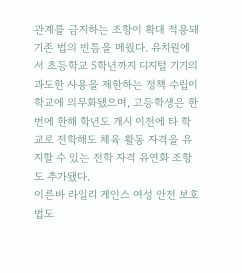관계를 금지하는 조항이 확대 적용돼 기존 법의 빈틈을 메웠다. 유치원에서 초등학교 5학년까지 디지털 기기의 과도한 사용을 제한하는 정책 수립이 학교에 의무화됐으며, 고등학생은 한 번에 한해 학년도 개시 이전에 타 학교로 전학해도 체육 활동 자격을 유지할 수 있는 전학 자격 유연화 조항도 추가됐다.
이른바 라일리 게인스 여성 안전 보호법도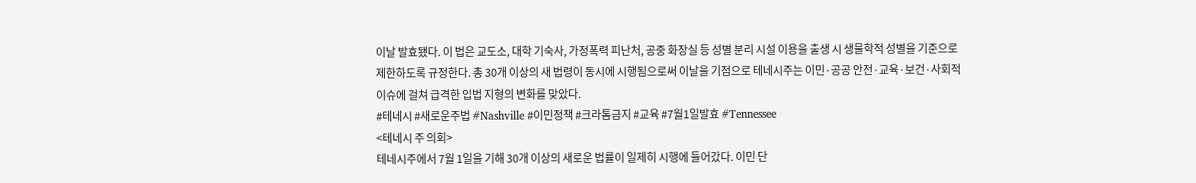이날 발효됐다. 이 법은 교도소, 대학 기숙사, 가정폭력 피난처, 공중 화장실 등 성별 분리 시설 이용을 출생 시 생물학적 성별을 기준으로 제한하도록 규정한다. 총 30개 이상의 새 법령이 동시에 시행됨으로써 이날을 기점으로 테네시주는 이민·공공 안전·교육·보건·사회적 이슈에 걸쳐 급격한 입법 지형의 변화를 맞았다.
#테네시 #새로운주법 #Nashville #이민정책 #크라톰금지 #교육 #7월1일발효 #Tennessee
<테네시 주 의회>
테네시주에서 7월 1일을 기해 30개 이상의 새로운 법률이 일제히 시행에 들어갔다. 이민 단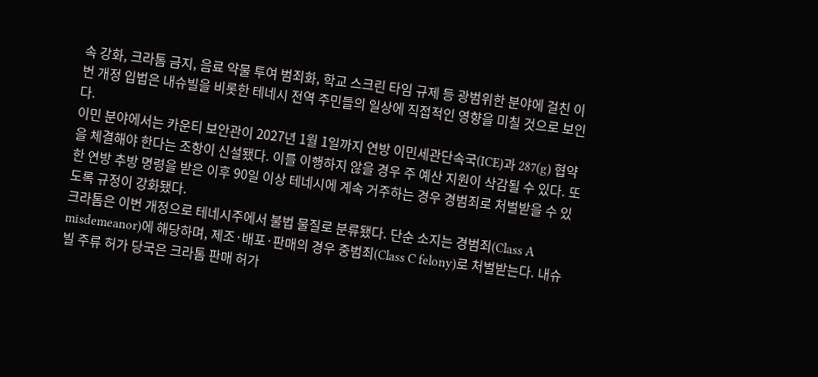속 강화, 크라톰 금지, 음료 약물 투여 범죄화, 학교 스크린 타임 규제 등 광범위한 분야에 걸친 이번 개정 입법은 내슈빌을 비롯한 테네시 전역 주민들의 일상에 직접적인 영향을 미칠 것으로 보인다.
이민 분야에서는 카운티 보안관이 2027년 1월 1일까지 연방 이민세관단속국(ICE)과 287(g) 협약을 체결해야 한다는 조항이 신설됐다. 이를 이행하지 않을 경우 주 예산 지원이 삭감될 수 있다. 또한 연방 추방 명령을 받은 이후 90일 이상 테네시에 계속 거주하는 경우 경범죄로 처벌받을 수 있도록 규정이 강화됐다.
크라톰은 이번 개정으로 테네시주에서 불법 물질로 분류됐다. 단순 소지는 경범죄(Class A misdemeanor)에 해당하며, 제조·배포·판매의 경우 중범죄(Class C felony)로 처벌받는다. 내슈빌 주류 허가 당국은 크라톰 판매 허가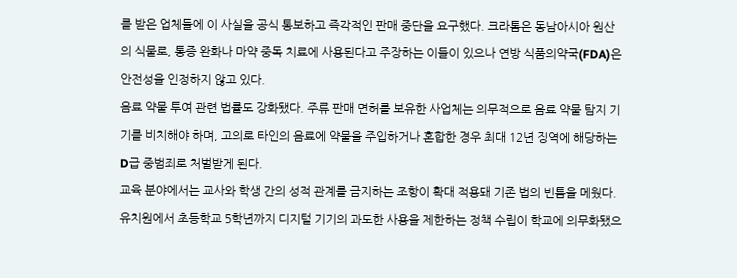를 받은 업체들에 이 사실을 공식 통보하고 즉각적인 판매 중단을 요구했다. 크라톰은 동남아시아 원산의 식물로, 통증 완화나 마약 중독 치료에 사용된다고 주장하는 이들이 있으나 연방 식품의약국(FDA)은 안전성을 인정하지 않고 있다.
음료 약물 투여 관련 법률도 강화됐다. 주류 판매 면허를 보유한 사업체는 의무적으로 음료 약물 탐지 기기를 비치해야 하며, 고의로 타인의 음료에 약물을 주입하거나 혼합한 경우 최대 12년 징역에 해당하는 D급 중범죄로 처벌받게 된다.
교육 분야에서는 교사와 학생 간의 성적 관계를 금지하는 조항이 확대 적용돼 기존 법의 빈틈을 메웠다. 유치원에서 초등학교 5학년까지 디지털 기기의 과도한 사용을 제한하는 정책 수립이 학교에 의무화됐으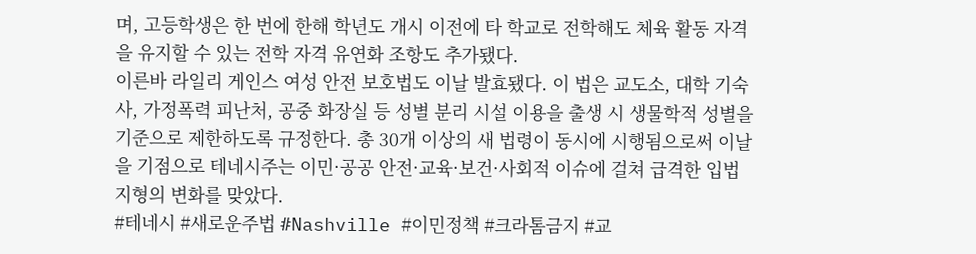며, 고등학생은 한 번에 한해 학년도 개시 이전에 타 학교로 전학해도 체육 활동 자격을 유지할 수 있는 전학 자격 유연화 조항도 추가됐다.
이른바 라일리 게인스 여성 안전 보호법도 이날 발효됐다. 이 법은 교도소, 대학 기숙사, 가정폭력 피난처, 공중 화장실 등 성별 분리 시설 이용을 출생 시 생물학적 성별을 기준으로 제한하도록 규정한다. 총 30개 이상의 새 법령이 동시에 시행됨으로써 이날을 기점으로 테네시주는 이민·공공 안전·교육·보건·사회적 이슈에 걸쳐 급격한 입법 지형의 변화를 맞았다.
#테네시 #새로운주법 #Nashville #이민정책 #크라톰금지 #교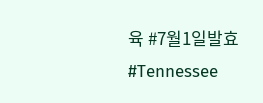육 #7월1일발효 #Tennessee